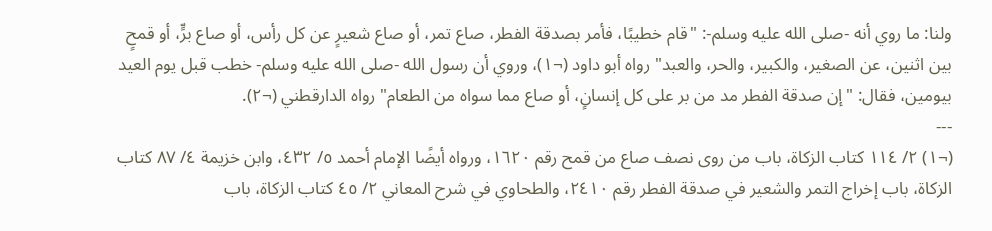ولنا: ما روي أنه -صلى الله عليه وسلم-: "قام خطيبًا، فأمر بصدقة الفطر، صاع تمر، أو صاع شعيرٍ عن كل رأس، أو صاع برٍّ، أو قمحٍ بين اثنين، عن الصغير، والكبير، والحر، والعبد" رواه أبو داود (¬١)، وروي أن رسول الله -صلى الله عليه وسلم- خطب قبل يوم العيد بيومين، فقال: "إن صدقة الفطر مد من بر على كل إنسانٍ، أو صاع مما سواه من الطعام" رواه الدارقطني (¬٢).
---
(¬١) ٢/ ١١٤ كتاب الزكاة، باب من روى نصف صاع من قمح رقم ١٦٢٠، ورواه أيضًا الإمام أحمد ٥/ ٤٣٢، وابن خزيمة ٤/ ٨٧ كتاب الزكاة، باب إخراج التمر والشعير في صدقة الفطر رقم ٢٤١٠، والطحاوي في شرح المعاني ٢/ ٤٥ كتاب الزكاة، باب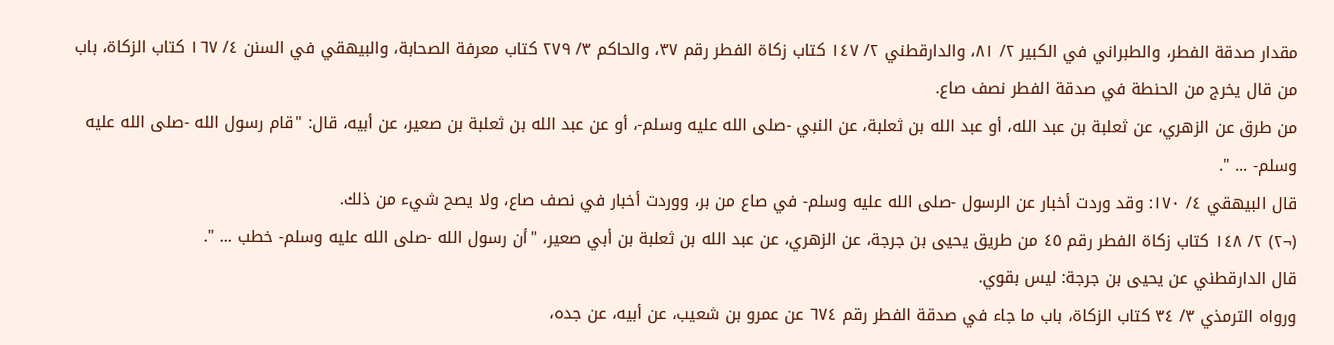مقدار صدقة الفطر، والطبراني في الكبير ٢/ ٨١، والدارقطني ٢/ ١٤٧ كتاب زكاة الفطر رقم ٣٧، والحاكم ٣/ ٢٧٩ كتاب معرفة الصحابة، والبيهقي في السنن ٤/ ١٦٧ كتاب الزكاة، باب من قال يخرج من الحنطة في صدقة الفطر نصف صاع.
من طرق عن الزهري، عن ثعلبة بن عبد الله، أو عبد الله بن ثعلبة، عن النبي -صلى الله عليه وسلم-، أو عن عبد الله بن ثعلبة بن صعير، عن أبيه، قال: "قام رسول الله -صلى الله عليه وسلم- ... ".
قال البيهقي ٤/ ١٧٠: وقد وردت أخبار عن الرسول -صلى الله عليه وسلم- في صاع من بر، ووردت أخبار في نصف صاع، ولا يصح شيء من ذلك.
(¬٢) ٢/ ١٤٨ كتاب زكاة الفطر رقم ٤٥ من طريق يحيى بن جرجة، عن الزهري، عن عبد الله بن ثعلبة بن أبي صعير، "أن رسول الله -صلى الله عليه وسلم- خطب ... ".
قال الدارقطني عن يحيى بن جرجة: ليس بقوي.
ورواه الترمذي ٣/ ٣٤ كتاب الزكاة، باب ما جاء في صدقة الفطر رقم ٦٧٤ عن عمرو بن شعيب، عن أبيه، عن جده،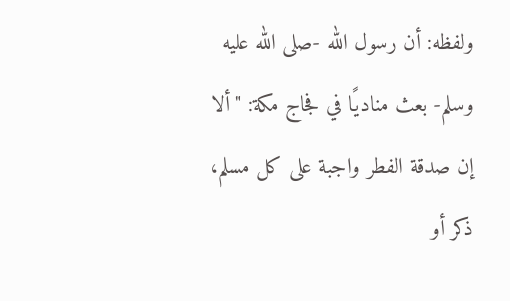ولفظه: أن رسول الله -صلى الله عليه وسلم- بعث مناديًا في فجاج مكة: "ألا إن صدقة الفطر واجبة على كل مسلم، ذكر أو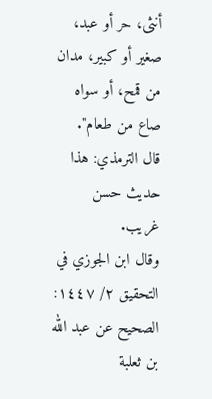أنثى، حر أو عبد، صغير أو كبير، مدان من قمح، أو سواه صاع من طعام".
قال الترمذي: هذا حديث حسن غريب.
وقال ابن الجوزي في التحقيق ٢/ ١٤٤٧: الصحيح عن عبد الله بن ثعلبة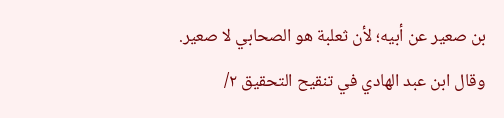بن صعير عن أبيه؛ لأن ثعلبة هو الصحابي لا صعير.
وقال ابن عبد الهادي في تنقيح التحقيق ٢/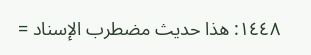١٤٤٨: هذا حديث مضطرب الإسناد =